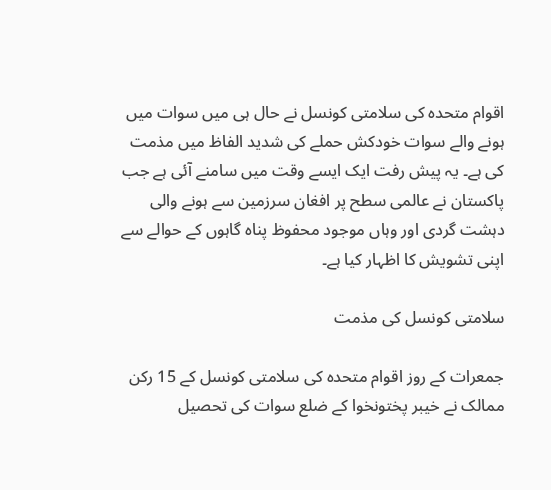اقوام متحدہ کی سلامتی کونسل نے حال ہی میں سوات میں ہونے والے سوات خودکش حملے کی شدید الفاظ میں مذمت کی ہے۔ یہ پیش رفت ایک ایسے وقت میں سامنے آئی ہے جب پاکستان نے عالمی سطح پر افغان سرزمین سے ہونے والی دہشت گردی اور وہاں موجود محفوظ پناہ گاہوں کے حوالے سے اپنی تشویش کا اظہار کیا ہے۔

سلامتی کونسل کی مذمت

جمعرات کے روز اقوام متحدہ کی سلامتی کونسل کے 15 رکن ممالک نے خیبر پختونخوا کے ضلع سوات کی تحصیل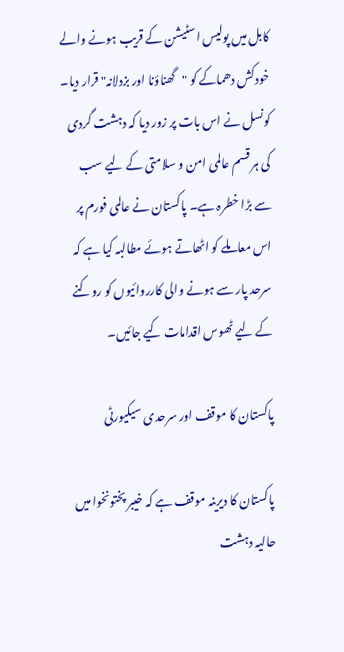کابل میں پولیس اسٹیشن کے قریب ہونے والے خودکش دھماکے کو "گھناؤنا اور بزدلانہ" قرار دیا۔ کونسل نے اس بات پر زور دیا کہ دہشت گردی کی ہر قسم عالمی امن و سلامتی کے لیے سب سے بڑا خطرہ ہے۔ پاکستان نے عالمی فورم پر اس معاملے کو اٹھاتے ہوئے مطالبہ کیا ہے کہ سرحد پار سے ہونے والی کارروائیوں کو روکنے کے لیے ٹھوس اقدامات کیے جائیں۔

پاکستان کا موقف اور سرحدی سیکیورٹی

پاکستان کا دیرینہ موقف ہے کہ خیبر پختونخوا میں حالیہ دہشت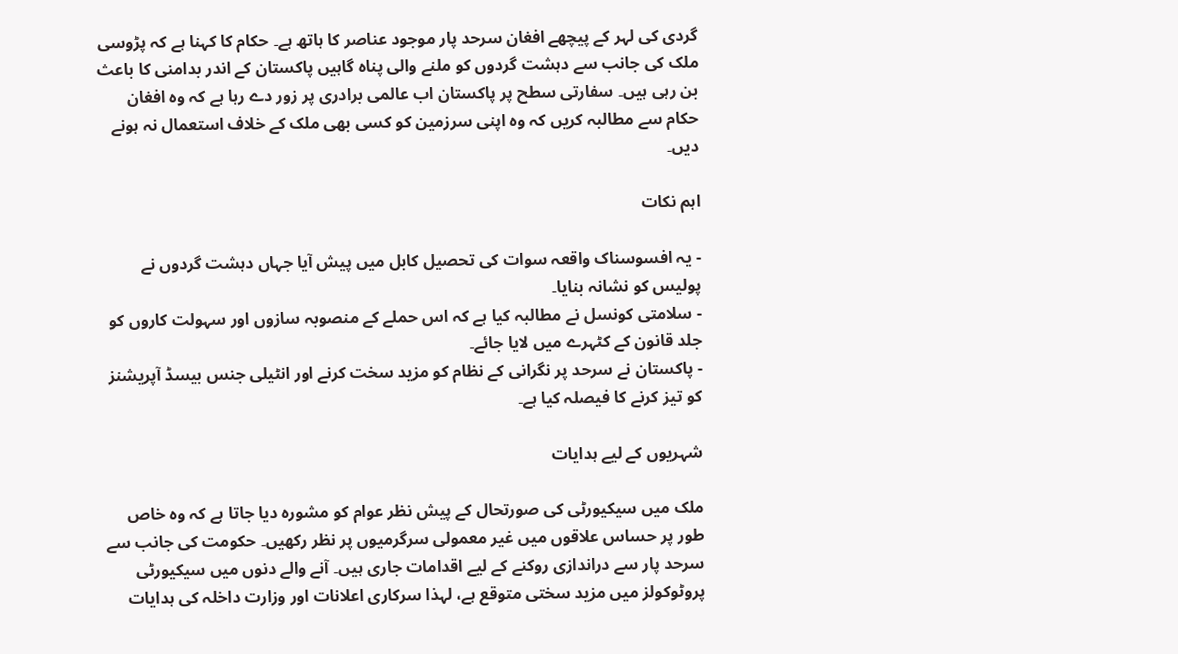گردی کی لہر کے پیچھے افغان سرحد پار موجود عناصر کا ہاتھ ہے۔ حکام کا کہنا ہے کہ پڑوسی ملک کی جانب سے دہشت گردوں کو ملنے والی پناہ گاہیں پاکستان کے اندر بدامنی کا باعث بن رہی ہیں۔ سفارتی سطح پر پاکستان اب عالمی برادری پر زور دے رہا ہے کہ وہ افغان حکام سے مطالبہ کریں کہ وہ اپنی سرزمین کو کسی بھی ملک کے خلاف استعمال نہ ہونے دیں۔

اہم نکات

- یہ افسوسناک واقعہ سوات کی تحصیل کابل میں پیش آیا جہاں دہشت گردوں نے پولیس کو نشانہ بنایا۔
- سلامتی کونسل نے مطالبہ کیا ہے کہ اس حملے کے منصوبہ سازوں اور سہولت کاروں کو جلد قانون کے کٹہرے میں لایا جائے۔
- پاکستان نے سرحد پر نگرانی کے نظام کو مزید سخت کرنے اور انٹیلی جنس بیسڈ آپریشنز کو تیز کرنے کا فیصلہ کیا ہے۔

شہریوں کے لیے ہدایات

ملک میں سیکیورٹی کی صورتحال کے پیش نظر عوام کو مشورہ دیا جاتا ہے کہ وہ خاص طور پر حساس علاقوں میں غیر معمولی سرگرمیوں پر نظر رکھیں۔ حکومت کی جانب سے سرحد پار سے دراندازی روکنے کے لیے اقدامات جاری ہیں۔ آنے والے دنوں میں سیکیورٹی پروٹوکولز میں مزید سختی متوقع ہے، لہذا سرکاری اعلانات اور وزارت داخلہ کی ہدایات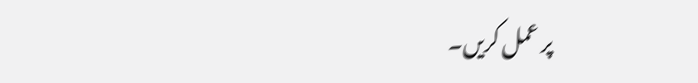پر عمل کریں۔